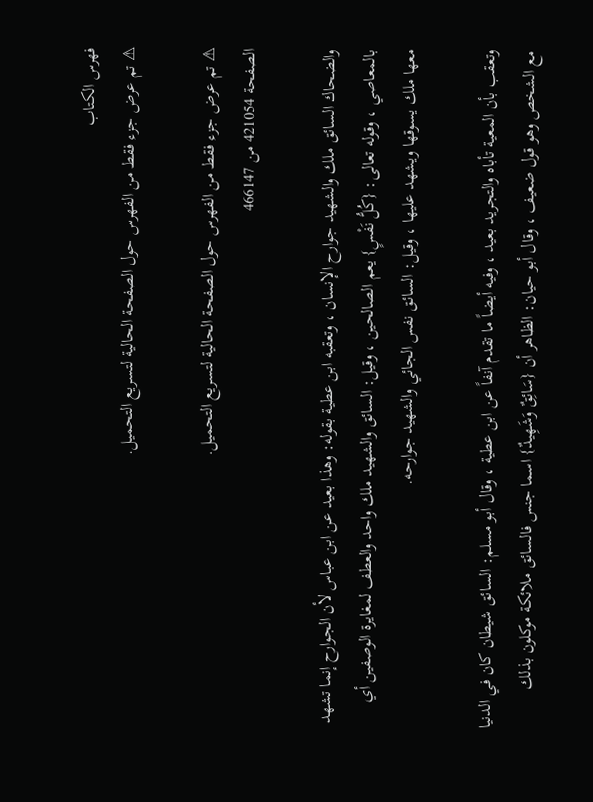فهرس الكتاب
⚠ تم عرض جزء فقط من الفهرس حول الصفحة الحالية لتسريع التحميل.

⚠ تم عرض جزء فقط من الفهرس حول الصفحة الحالية لتسريع التحميل.
الصفحة 421054 من 466147

والضحاك السائق ملك والشهيد جوارح الإنسان ، وتعقبه ابن عطية بقوله: وهذا بعيد عن ابن عباس لأن الجوارح إنما تشهد بالمعاصي ، وقوله تعالى: {كُلُّ نَفْسٍ} يعم الصالحين ، وقيل: السائق والشهيد ملك واحد والعطف لمغايرة الوصفين أي معها ملك يسوقها ويشهد عليها ، وقيل: السائق نفس الجائي والشهيد جوارحه.

وتعقب بأن المعية تأباه والتجريد بعيد ، وفيه أيضاً ما تقدم آنفاً عن ابن عطية ، وقال أبو مسلم: السائق شيطان كان في الدنيا مع الشخص وهو قول ضعيف ، وقال أبو حيان: الظاهر أن {سَائِقٌ وَشَهِيدٌ} اسما جنس فالسائق ملائكة موكلون بذلك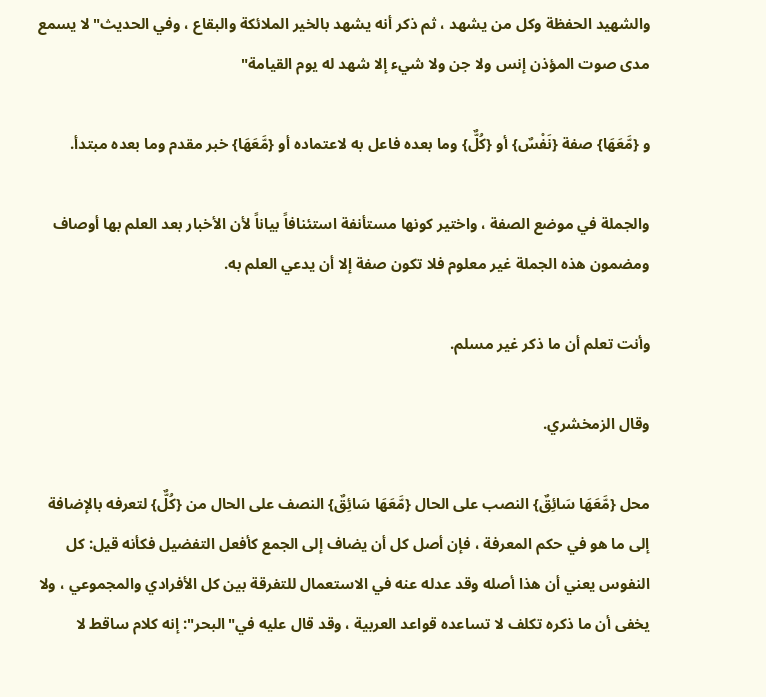والشهيد الحفظة وكل من يشهد ، ثم ذكر أنه يشهد بالخير الملائكة والبقاع ، وفي الحديث"لا يسمع مدى صوت المؤذن إنس ولا جن ولا شيء إلا شهد له يوم القيامة"

و {مَّعَهَا} صفة {نَفْسٌ} أو {كُلٌّ} وما بعده فاعل به لاعتماده أو {مَّعَهَا} خبر مقدم وما بعده مبتدأ.

والجملة في موضع الصفة ، واختير كونها مستأنفة استئنافاً بياناً لأن الأخبار بعد العلم بها أوصاف ومضمون هذه الجملة غير معلوم فلا تكون صفة إلا أن يدعي العلم به.

وأنت تعلم أن ما ذكر غير مسلم.

وقال الزمخشري.

محل {مَّعَهَا سَائِقٌ} النصب على الحال {مَّعَهَا سَائِقٌ} النصف على الحال من {كُلٌّ} لتعرفه بالإضافة إلى ما هو في حكم المعرفة ، فإن أصل كل أن يضاف إلى الجمع كأفعل التفضيل فكأنه قيل: كل النفوس يعني أن هذا أصله وقد عدله عنه في الاستعمال للتفرقة بين كل الأفرادي والمجموعي ، ولا يخفى أن ما ذكره تكلف لا تساعده قواعد العربية ، وقد قال عليه في"البحر": إنه كلام ساقط لا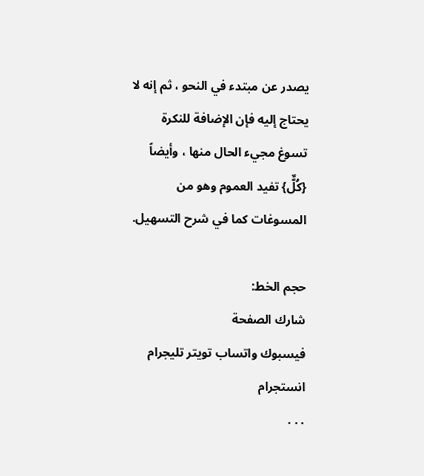يصدر عن مبتدء في النحو ، ثم إنه لا يحتاج إليه فإن الإضافة للنكرة تسوغ مجيء الحال منها ، وأيضاً {كُلٌّ} تفيد العموم وهو من المسوغات كما في شرح التسهيل.

حجم الخط:
شارك الصفحة
فيسبوك واتساب تويتر تليجرام انستجرام
. . .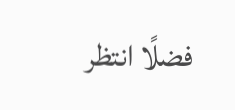فضلًا انتظر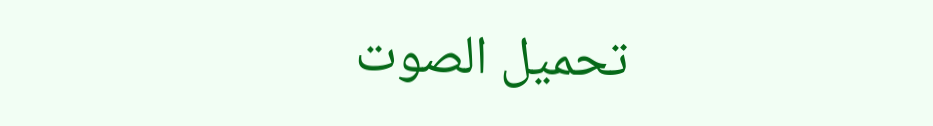تحميل الصوت